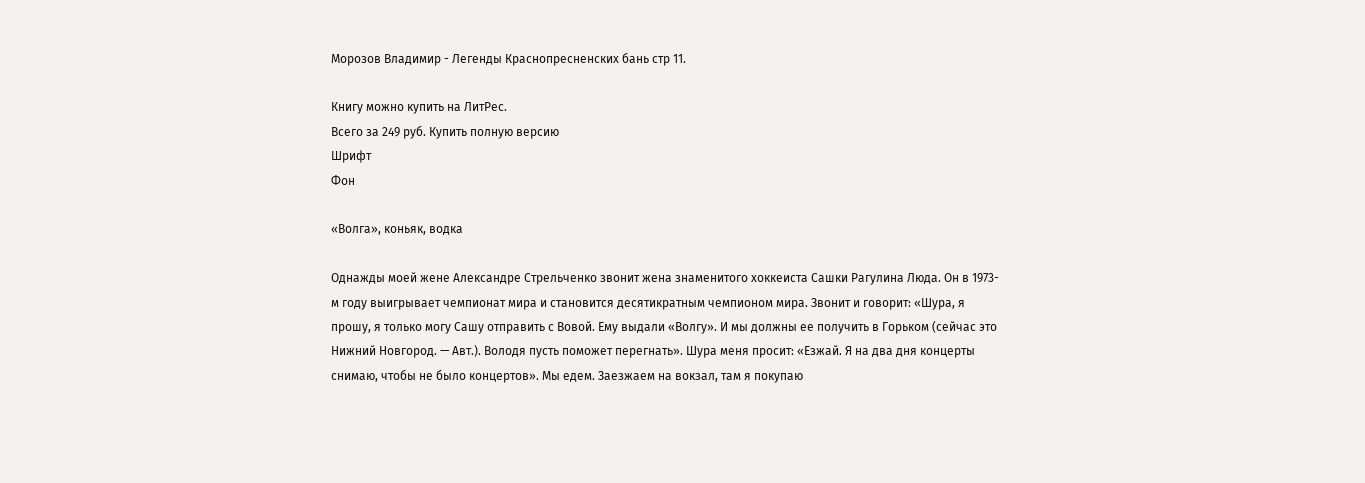Морозов Владимир - Легенды Краснопресненских бань стр 11.

Книгу можно купить на ЛитРес.
Всего за 249 руб. Купить полную версию
Шрифт
Фон

«Волга», коньяк, водка

Однажды моей жене Александре Стрельченко звонит жена знаменитого хоккеиста Сашки Рагулина Люда. Он в 1973-м году выигрывает чемпионат мира и становится десятикратным чемпионом мира. Звонит и говорит: «Шура, я прошу, я только могу Сашу отправить с Вовой. Ему выдали «Волгу». И мы должны ее получить в Горьком (сейчас это Нижний Новгород. — Авт.). Володя пусть поможет перегнать». Шура меня просит: «Езжай. Я на два дня концерты снимаю, чтобы не было концертов». Мы едем. Заезжаем на вокзал, там я покупаю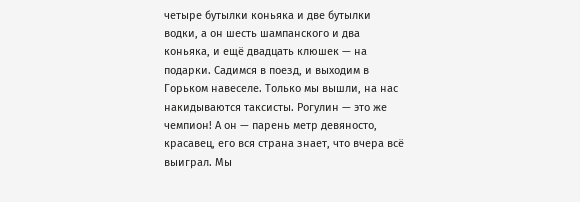четыре бутылки коньяка и две бутылки водки, а он шесть шампанского и два коньяка, и ещё двадцать клюшек — на подарки. Садимся в поезд, и выходим в Горьком навеселе. Только мы вышли, на нас накидываются таксисты. Рогулин — это же чемпион! А он — парень метр девяносто, красавец, его вся страна знает, что вчера всё выиграл. Мы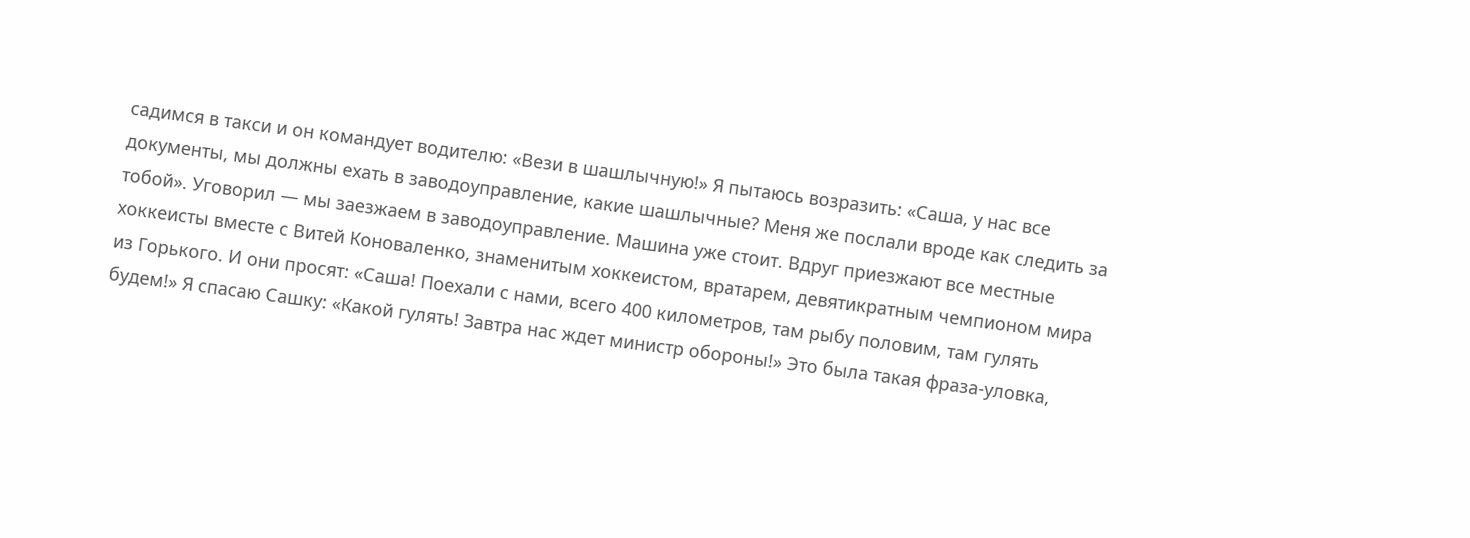садимся в такси и он командует водителю: «Вези в шашлычную!» Я пытаюсь возразить: «Саша, у нас все документы, мы должны ехать в заводоуправление, какие шашлычные? Меня же послали вроде как следить за тобой». Уговорил — мы заезжаем в заводоуправление. Машина уже стоит. Вдруг приезжают все местные хоккеисты вместе с Витей Коноваленко, знаменитым хоккеистом, вратарем, девятикратным чемпионом мира из Горького. И они просят: «Саша! Поехали с нами, всего 400 километров, там рыбу половим, там гулять будем!» Я спасаю Сашку: «Какой гулять! Завтра нас ждет министр обороны!» Это была такая фраза-уловка,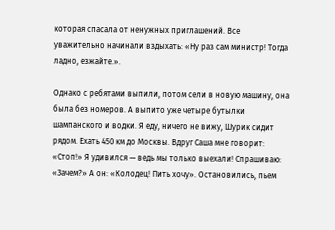которая спасала от ненужных приглашений. Все уважительно начинали вздыхать: «Ну раз сам министр! Тогда ладно, езжайте.».

Однако с ребятами выпили, потом сели в новую машину, она была без номеров. А выпито уже четыре бутылки шампанского и водки. Я еду, ничего не вижу, Шурик сидит рядом. Ехать 450 км до Москвы. Вдруг Саша мне говорит: «Стоп!» Я удивился — ведь мы только выехали! Спрашиваю: «Зачем?» А он: «Колодец! Пить хочу». Остановились, пьем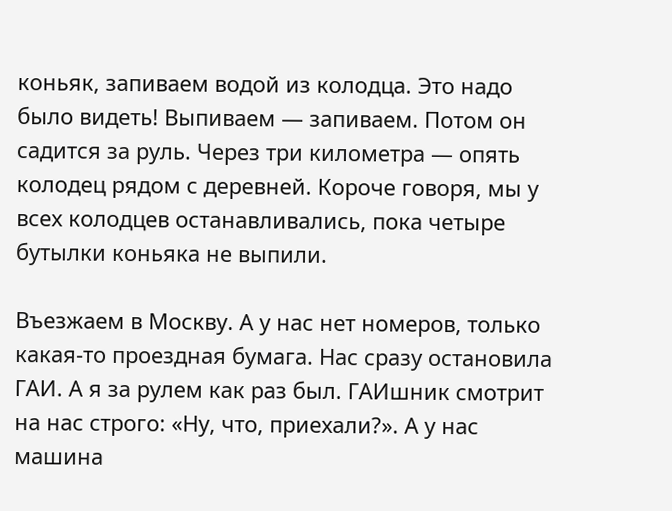коньяк, запиваем водой из колодца. Это надо было видеть! Выпиваем — запиваем. Потом он садится за руль. Через три километра — опять колодец рядом с деревней. Короче говоря, мы у всех колодцев останавливались, пока четыре бутылки коньяка не выпили.

Въезжаем в Москву. А у нас нет номеров, только какая-то проездная бумага. Нас сразу остановила ГАИ. А я за рулем как раз был. ГАИшник смотрит на нас строго: «Ну, что, приехали?». А у нас машина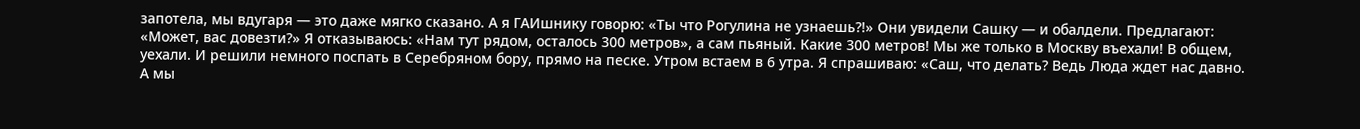запотела, мы вдугаря — это даже мягко сказано. А я ГАИшнику говорю: «Ты что Рогулина не узнаешь?!» Они увидели Сашку — и обалдели. Предлагают: «Может, вас довезти?» Я отказываюсь: «Нам тут рядом, осталось 300 метров», а сам пьяный. Какие 300 метров! Мы же только в Москву въехали! В общем, уехали. И решили немного поспать в Серебряном бору, прямо на песке. Утром встаем в 6 утра. Я спрашиваю: «Саш, что делать? Ведь Люда ждет нас давно. А мы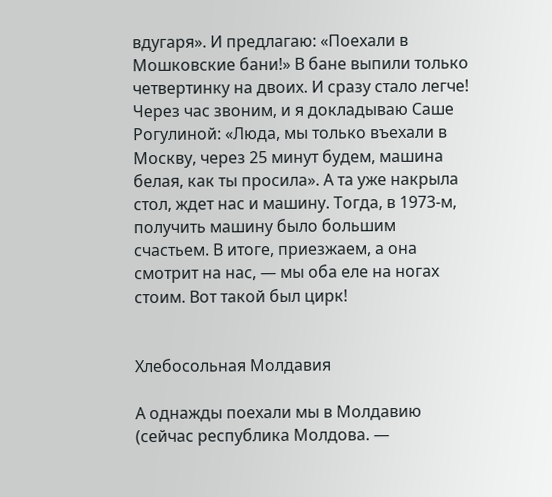вдугаря». И предлагаю: «Поехали в Мошковские бани!» В бане выпили только четвертинку на двоих. И сразу стало легче! Через час звоним, и я докладываю Саше Рогулиной: «Люда, мы только въехали в Москву, через 25 минут будем, машина белая, как ты просила». А та уже накрыла стол, ждет нас и машину. Тогда, в 1973-м, получить машину было большим счастьем. В итоге, приезжаем, а она смотрит на нас, — мы оба еле на ногах стоим. Вот такой был цирк!


Хлебосольная Молдавия

А однажды поехали мы в Молдавию (сейчас республика Молдова. —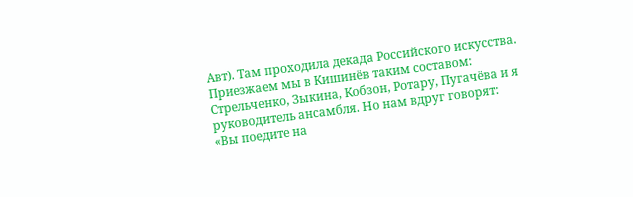Авт). Там проходила декада Российского искусства. Приезжаем мы в Кишинёв таким составом: Стрельченко, Зыкина, Кобзон, Ротару, Пугачёва и я руководитель ансамбля. Но нам вдруг говорят: «Вы поедите на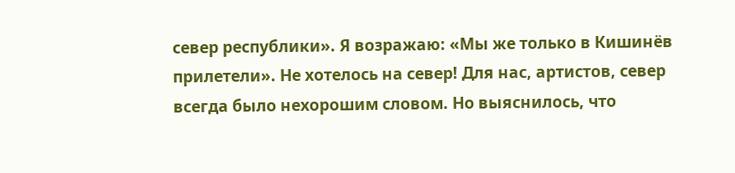север республики». Я возражаю: «Мы же только в Кишинёв прилетели». Не хотелось на север! Для нас, артистов, север всегда было нехорошим словом. Но выяснилось, что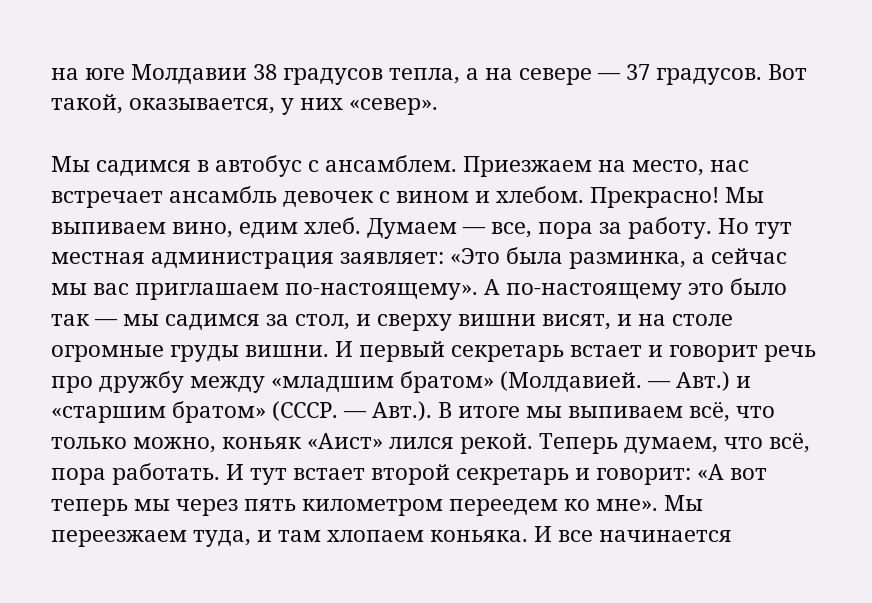на юге Молдавии 38 градусов тепла, а на севере — 37 градусов. Вот такой, оказывается, у них «север».

Мы садимся в автобус с ансамблем. Приезжаем на место, нас встречает ансамбль девочек с вином и хлебом. Прекрасно! Мы выпиваем вино, едим хлеб. Думаем — все, пора за работу. Но тут местная администрация заявляет: «Это была разминка, а сейчас мы вас приглашаем по-настоящему». А по-настоящему это было так — мы садимся за стол, и сверху вишни висят, и на столе огромные груды вишни. И первый секретарь встает и говорит речь про дружбу между «младшим братом» (Молдавией. — Авт.) и «старшим братом» (СССР. — Авт.). В итоге мы выпиваем всё, что только можно, коньяк «Аист» лился рекой. Теперь думаем, что всё, пора работать. И тут встает второй секретарь и говорит: «А вот теперь мы через пять километром переедем ко мне». Мы переезжаем туда, и там хлопаем коньяка. И все начинается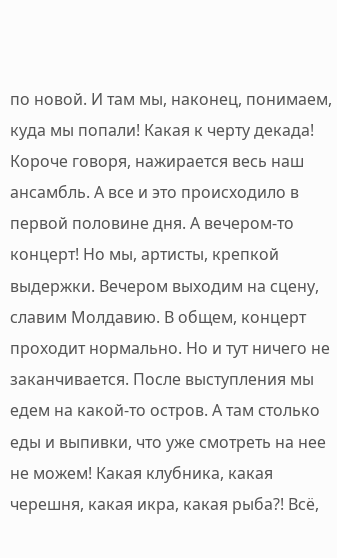по новой. И там мы, наконец, понимаем, куда мы попали! Какая к черту декада! Короче говоря, нажирается весь наш ансамбль. А все и это происходило в первой половине дня. А вечером-то концерт! Но мы, артисты, крепкой выдержки. Вечером выходим на сцену, славим Молдавию. В общем, концерт проходит нормально. Но и тут ничего не заканчивается. После выступления мы едем на какой-то остров. А там столько еды и выпивки, что уже смотреть на нее не можем! Какая клубника, какая черешня, какая икра, какая рыба?! Всё,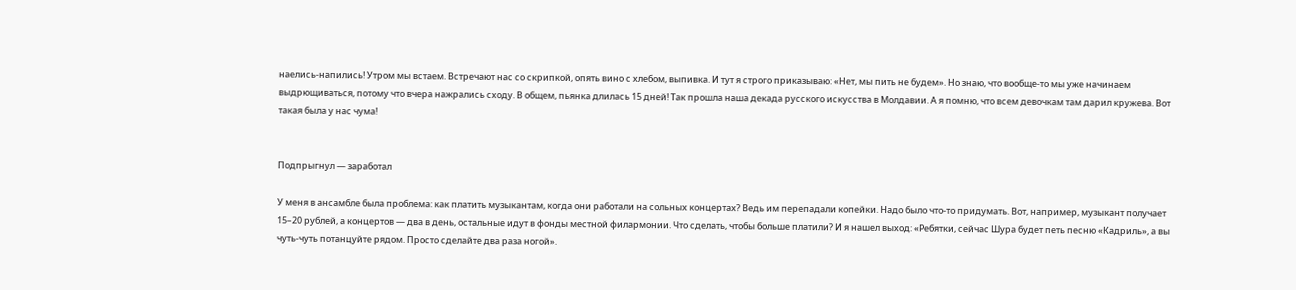наелись-напились! Утром мы встаем. Встречают нас со скрипкой, опять вино с хлебом, выпивка. И тут я строго приказываю: «Нет, мы пить не будем». Но знаю, что вообще-то мы уже начинаем выдрющиваться, потому что вчера нажрались сходу. В общем, пьянка длилась 15 дней! Так прошла наша декада русского искусства в Молдавии. А я помню, что всем девочкам там дарил кружева. Вот такая была у нас чума!


Подпрыгнул — заработал

У меня в ансамбле была проблема: как платить музыкантам, когда они работали на сольных концертах? Ведь им перепадали копейки. Надо было что-то придумать. Вот, например, музыкант получает 15–20 рублей, а концертов — два в день, остальные идут в фонды местной филармонии. Что сделать, чтобы больше платили? И я нашел выход: «Ребятки, сейчас Шура будет петь песню «Кадриль», а вы чуть-чуть потанцуйте рядом. Просто сделайте два раза ногой».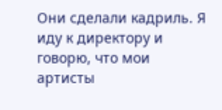Они сделали кадриль. Я иду к директору и говорю, что мои артисты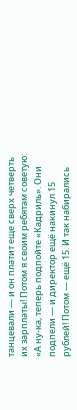танцевали — и он платит еще сверх четверть их зарплаты! Потом я своим ребятам советую: «А ну-ка, теперь подпойте «Кадриль». Они подпели — и директор ещё накинул 15 рублей! Потом — ещё 15. И так набирались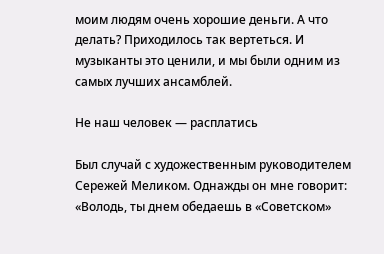моим людям очень хорошие деньги. А что делать? Приходилось так вертеться. И музыканты это ценили, и мы были одним из самых лучших ансамблей.

Не наш человек — расплатись

Был случай с художественным руководителем Сережей Меликом. Однажды он мне говорит: «Володь, ты днем обедаешь в «Советском»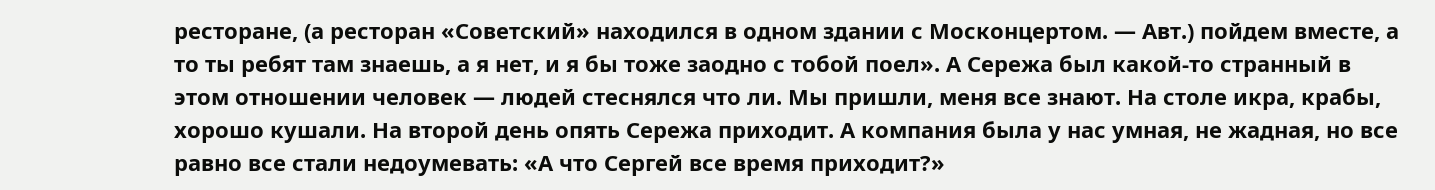ресторане, (а ресторан «Советский» находился в одном здании с Москонцертом. — Авт.) пойдем вместе, а то ты ребят там знаешь, а я нет, и я бы тоже заодно с тобой поел». А Сережа был какой-то странный в этом отношении человек — людей стеснялся что ли. Мы пришли, меня все знают. На столе икра, крабы, хорошо кушали. На второй день опять Сережа приходит. А компания была у нас умная, не жадная, но все равно все стали недоумевать: «А что Сергей все время приходит?»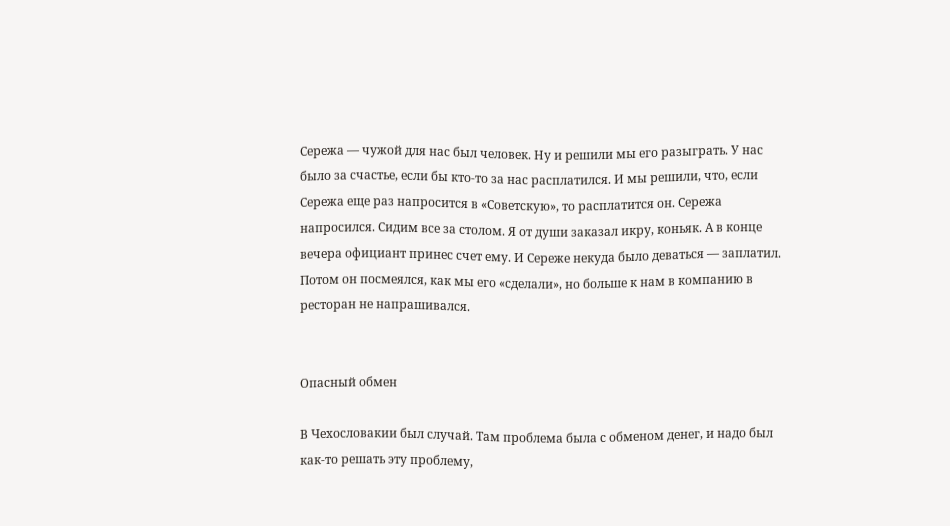Сережа — чужой для нас был человек. Ну и решили мы его разыграть. У нас было за счастье, если бы кто-то за нас расплатился. И мы решили, что, если Сережа еще раз напросится в «Советскую», то расплатится он. Сережа напросился. Сидим все за столом. Я от души заказал икру, коньяк. А в конце вечера официант принес счет ему. И Сереже некуда было деваться — заплатил. Потом он посмеялся, как мы его «сделали», но больше к нам в компанию в ресторан не напрашивался.


Опасный обмен

В Чехословакии был случай. Там проблема была с обменом денег, и надо был как-то решать эту проблему,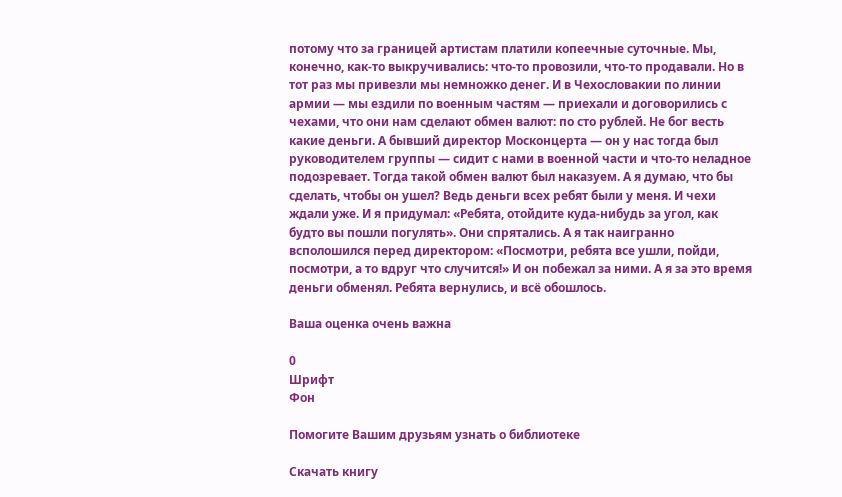потому что за границей артистам платили копеечные суточные. Мы, конечно, как-то выкручивались: что-то провозили, что-то продавали. Но в тот раз мы привезли мы немножко денег. И в Чехословакии по линии армии — мы ездили по военным частям — приехали и договорились с чехами, что они нам сделают обмен валют: по сто рублей. Не бог весть какие деньги. А бывший директор Москонцерта — он у нас тогда был руководителем группы — сидит с нами в военной части и что-то неладное подозревает. Тогда такой обмен валют был наказуем. А я думаю, что бы сделать, чтобы он ушел? Ведь деньги всех ребят были у меня. И чехи ждали уже. И я придумал: «Ребята, отойдите куда-нибудь за угол, как будто вы пошли погулять». Они спрятались. А я так наигранно всполошился перед директором: «Посмотри, ребята все ушли, пойди, посмотри, а то вдруг что случится!» И он побежал за ними. А я за это время деньги обменял. Ребята вернулись, и всё обошлось.

Ваша оценка очень важна

0
Шрифт
Фон

Помогите Вашим друзьям узнать о библиотеке

Скачать книгу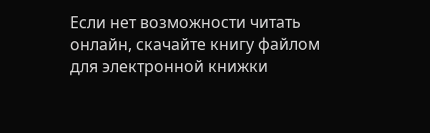Если нет возможности читать онлайн, скачайте книгу файлом для электронной книжки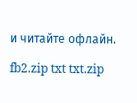и читайте офлайн.

fb2.zip txt txt.zip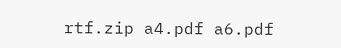rtf.zip a4.pdf a6.pdf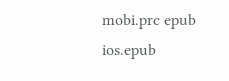mobi.prc epub ios.epub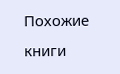Похожие книги